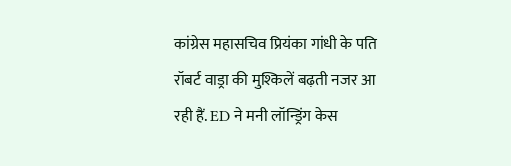कांग्रेस महासचिव प्रियंका गांधी के पति रॉबर्ट वाड्रा की मुश्किलें बढ़ती नजर आ रही हैं. ED ने मनी लॉन्ड्रिंग केस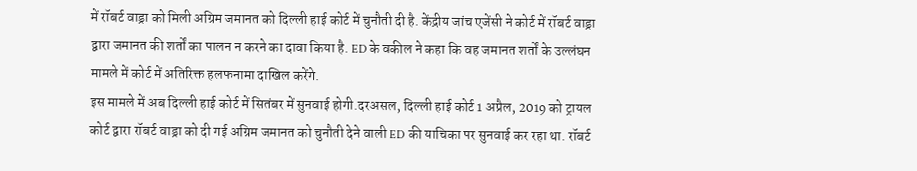में रॉबर्ट वाड्रा को मिली अग्रिम जमानत को दिल्ली हाई कोर्ट में चुनौती दी है. केंद्रीय जांच एजेंसी ने कोर्ट में रॉबर्ट वाड्रा द्वारा जमानत की शर्तों का पालन न करने का दावा किया है. ED के वकील ने कहा कि वह जमानत शर्तों के उल्लंघन मामले में कोर्ट में अतिरिक्त हलफनामा दाखिल करेंगे.
इस मामले में अब दिल्ली हाई कोर्ट में सितंबर में सुनवाई होगी.दरअसल, दिल्ली हाई कोर्ट 1 अप्रैल, 2019 को ट्रायल कोर्ट द्वारा रॉबर्ट वाड्रा को दी गई अग्रिम जमानत को चुनौती देने वाली ED की याचिका पर सुनवाई कर रहा था. रॉबर्ट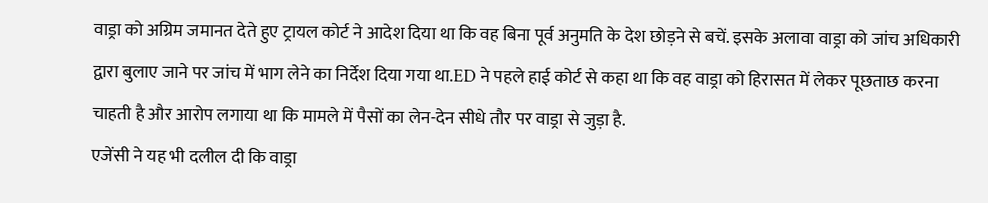वाड्रा को अग्रिम जमानत देते हुए ट्रायल कोर्ट ने आदेश दिया था कि वह बिना पूर्व अनुमति के देश छोड़ने से बचें. इसके अलावा वाड्रा को जांच अधिकारी द्वारा बुलाए जाने पर जांच में भाग लेने का निर्देश दिया गया था.ED ने पहले हाई कोर्ट से कहा था कि वह वाड्रा को हिरासत में लेकर पूछताछ करना चाहती है और आरोप लगाया था कि मामले में पैसों का लेन-देन सीधे तौर पर वाड्रा से जुड़ा है.
एजेंसी ने यह भी दलील दी कि वाड्रा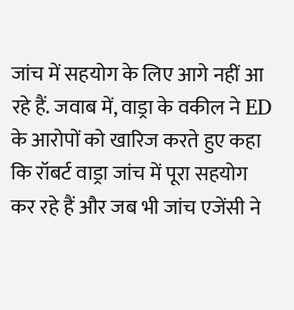जांच में सहयोग के लिए आगे नहीं आ रहे हैं. जवाब में, वाड्रा के वकील ने ED के आरोपों को खारिज करते हुए कहा कि रॉबर्ट वाड्रा जांच में पूरा सहयोग कर रहे हैं और जब भी जांच एजेंसी ने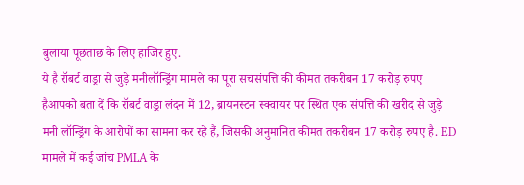बुलाया पूछताछ के लिए हाजिर हुए.
ये है रॉबर्ट वाड्रा से जुड़े मनीलॉन्ड्रिंग मामले का पूरा सचसंपत्ति की कीमत तकरीबन 17 करोड़ रुपए हैआपको बता दें कि रॉबर्ट वाड्रा लंदन में 12, ब्रायनस्टन स्क्वायर पर स्थित एक संपत्ति की खरीद से जुड़े मनी लॉन्ड्रिंग के आरोपों का सामना कर रहे हैं, जिसकी अनुमानित कीमत तकरीबन 17 करोड़ रुपए है. ED मामले में कई जांच PMLA के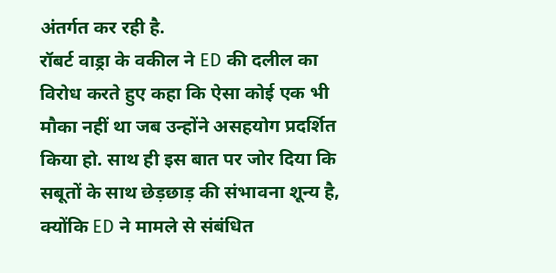अंतर्गत कर रही है.
रॉबर्ट वाड्रा के वकील ने ED की दलील का विरोध करते हुए कहा कि ऐसा कोई एक भी मौका नहीं था जब उन्होंने असहयोग प्रदर्शित किया हो. साथ ही इस बात पर जोर दिया कि सबूतों के साथ छेड़छाड़ की संभावना शून्य है, क्योंकि ED ने मामले से संबंधित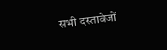सभी दस्तावेजों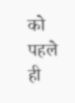को पहले ही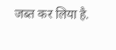जब्त कर लिया है.